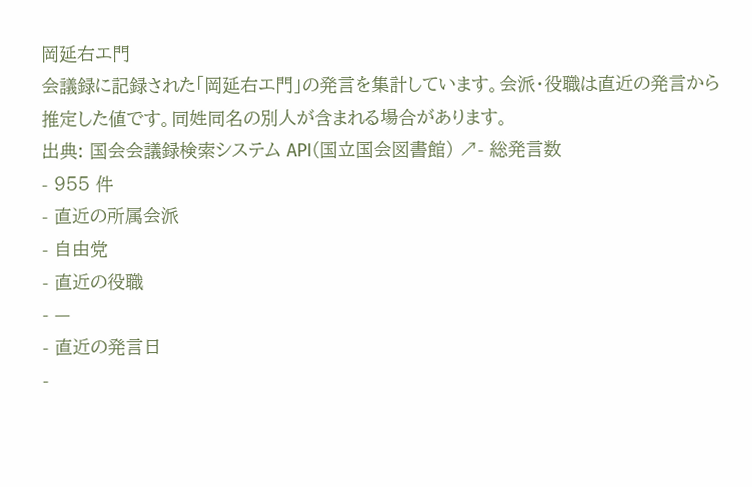岡延右エ門
会議録に記録された「岡延右エ門」の発言を集計しています。会派・役職は直近の発言から推定した値です。同姓同名の別人が含まれる場合があります。
出典: 国会会議録検索システム API(国立国会図書館) ↗- 総発言数
- 955 件
- 直近の所属会派
- 自由党
- 直近の役職
- —
- 直近の発言日
-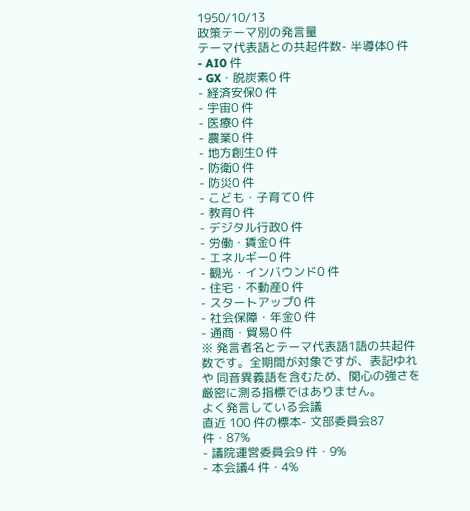1950/10/13
政策テーマ別の発言量
テーマ代表語との共起件数- 半導体0 件
- AI0 件
- GX・脱炭素0 件
- 経済安保0 件
- 宇宙0 件
- 医療0 件
- 農業0 件
- 地方創生0 件
- 防衛0 件
- 防災0 件
- こども・子育て0 件
- 教育0 件
- デジタル行政0 件
- 労働・賃金0 件
- エネルギー0 件
- 観光・インバウンド0 件
- 住宅・不動産0 件
- スタートアップ0 件
- 社会保障・年金0 件
- 通商・貿易0 件
※ 発言者名とテーマ代表語1語の共起件数です。全期間が対象ですが、表記ゆれや 同音異義語を含むため、関心の強さを厳密に測る指標ではありません。
よく発言している会議
直近 100 件の標本- 文部委員会87 件・87%
- 議院運営委員会9 件・9%
- 本会議4 件・4%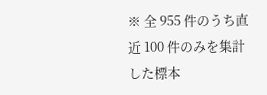※ 全 955 件のうち直近 100 件のみを集計した標本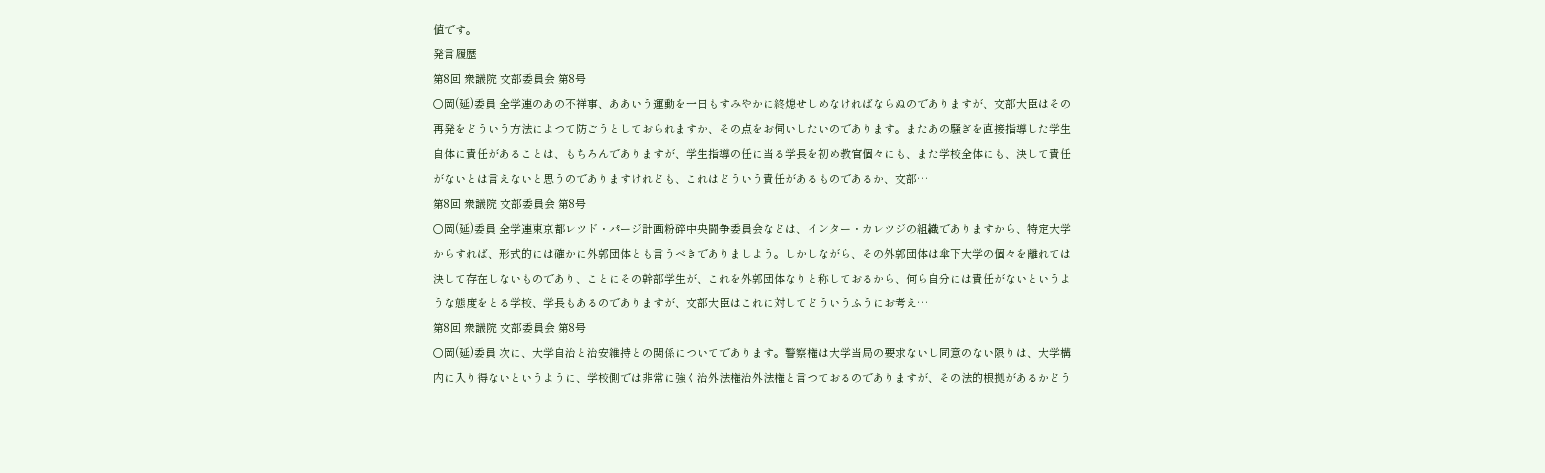値です。
発言履歴
第8回 衆議院 文部委員会 第8号
○岡(延)委員 全学連のあの不祥事、ああいう運動を一日もすみやかに終熄せしめなければならぬのでありますが、文部大臣はその再発をどういう方法によつて防ごうとしておられますか、その点をお伺いしたいのであります。またあの騒ぎを直接指導した学生自体に責任があることは、もちろんでありますが、学生指導の任に当る学長を初め教官個々にも、また学校全体にも、決して責任がないとは言えないと思うのでありますけれども、これはどういう責任があるものであるか、文部…
第8回 衆議院 文部委員会 第8号
○岡(延)委員 全学連東京都レツド・パージ計画粉碎中央闘争委員会などは、インター・カレツジの組織でありますから、特定大学からすれば、形式的には確かに外郭団体とも言うべきでありましよう。しかしながら、その外郭団体は傘下大学の個々を離れては決して存在しないものであり、ことにその幹部学生が、これを外郭団体なりと称しておるから、何ら自分には責任がないというような態度をとる学校、学長もあるのでありますが、文部大臣はこれに対してどういうふうにお考え…
第8回 衆議院 文部委員会 第8号
○岡(延)委員 次に、大学自治と治安維持との関係についてであります。警察権は大学当局の要求ないし同意のない限りは、大学構内に入り得ないというように、学校側では非常に強く治外法権治外法権と言つておるのでありますが、その法的根拠があるかどう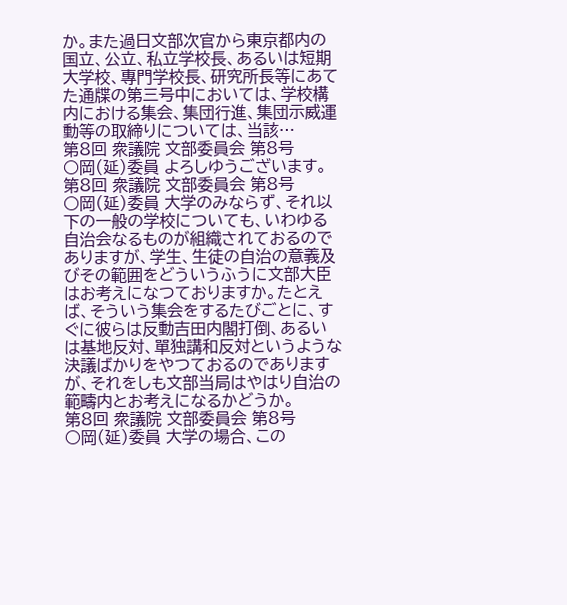か。また過日文部次官から東京都内の国立、公立、私立学校長、あるいは短期大学校、專門学校長、研究所長等にあてた通牒の第三号中においては、学校構内における集会、集団行進、集団示威運動等の取締りについては、当該…
第8回 衆議院 文部委員会 第8号
○岡(延)委員 よろしゆうございます。
第8回 衆議院 文部委員会 第8号
○岡(延)委員 大学のみならず、それ以下の一般の学校についても、いわゆる自治会なるものが組織されておるのでありますが、学生、生徒の自治の意義及びその範囲をどういうふうに文部大臣はお考えになつておりますか。たとえば、そういう集会をするたびごとに、すぐに彼らは反動吉田内閣打倒、あるいは基地反対、單独講和反対というような決議ばかりをやつておるのでありますが、それをしも文部当局はやはり自治の範疇内とお考えになるかどうか。
第8回 衆議院 文部委員会 第8号
○岡(延)委員 大学の場合、この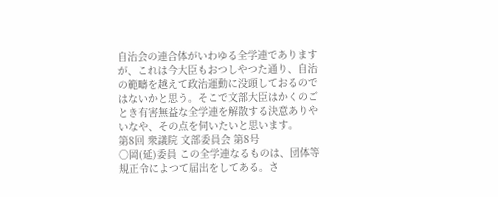自治会の連合体がいわゆる全学連でありますが、これは今大臣もおつしやつた通り、自治の範疇を越えて政治運動に没頭しておるのではないかと思う。そこで文部大臣はかくのごとき有害無益な全学連を解散する決意ありやいなや、その点を伺いたいと思います。
第8回 衆議院 文部委員会 第8号
○岡(延)委員 この全学連なるものは、団体等規正令によつて届出をしてある。さ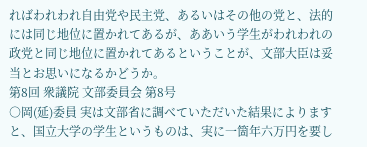ればわれわれ自由党や民主党、あるいはその他の党と、法的には同じ地位に置かれてあるが、ああいう学生がわれわれの政党と同じ地位に置かれてあるということが、文部大臣は妥当とお思いになるかどうか。
第8回 衆議院 文部委員会 第8号
○岡(延)委員 実は文部省に調べていただいた結果によりますと、国立大学の学生というものは、実に一箇年六万円を要し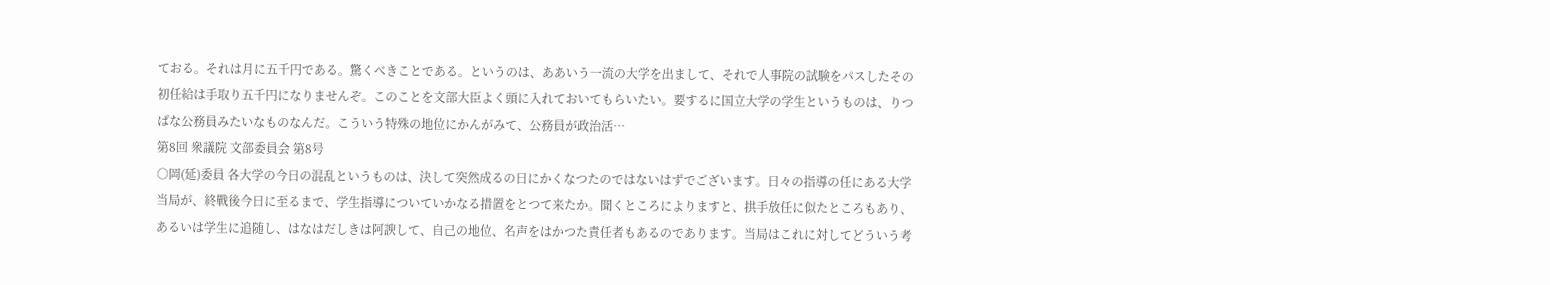ておる。それは月に五千円である。驚くべきことである。というのは、ああいう一流の大学を出まして、それで人事院の試験をパスしたその初任給は手取り五千円になりませんぞ。このことを文部大臣よく頭に入れておいてもらいたい。要するに国立大学の学生というものは、りつぱな公務員みたいなものなんだ。こういう特殊の地位にかんがみて、公務員が政治活…
第8回 衆議院 文部委員会 第8号
○岡(延)委員 各大学の今日の混乱というものは、決して突然成るの日にかくなつたのではないはずでございます。日々の指導の任にある大学当局が、終戰後今日に至るまで、学生指導についていかなる措置をとつて来たか。聞くところによりますと、拱手放任に似たところもあり、あるいは学生に追随し、はなはだしきは阿諛して、自己の地位、名声をはかつた責任者もあるのであります。当局はこれに対してどういう考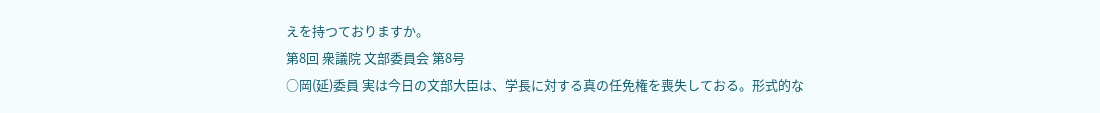えを持つておりますか。
第8回 衆議院 文部委員会 第8号
○岡(延)委員 実は今日の文部大臣は、学長に対する真の任免権を喪失しておる。形式的な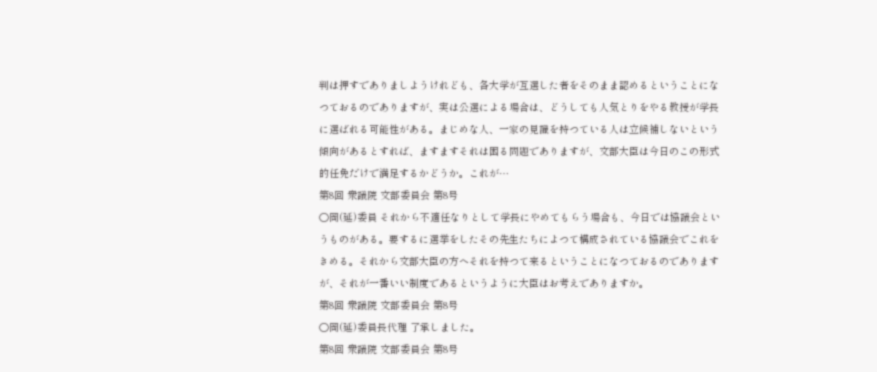判は押すでありましようけれども、各大学が互選した者をそのまま認めるということになつておるのでありますが、実は公選による場合は、どうしても人気とりをやる教授が学長に選ばれる可能性がある。まじめな人、一家の見識を持つている人は立候補しないという傾向があるとすれば、ますますそれは困る問題でありますが、文部大臣は今日のこの形式的任免だけで満足するかどうか。これが…
第8回 衆議院 文部委員会 第8号
○岡(延)委員 それから不適任なりとして学長にやめてもらう場合も、今日では協議会というものがある。要するに選挙をしたその先生たちによつて構成されている協議会でこれをきめる。それから文部大臣の方へそれを持つて来るということになつておるのでありますが、それが一番いい制度であるというように大臣はお考えでありますか。
第8回 衆議院 文部委員会 第8号
○岡(延)委員長代理 了承しました。
第8回 衆議院 文部委員会 第8号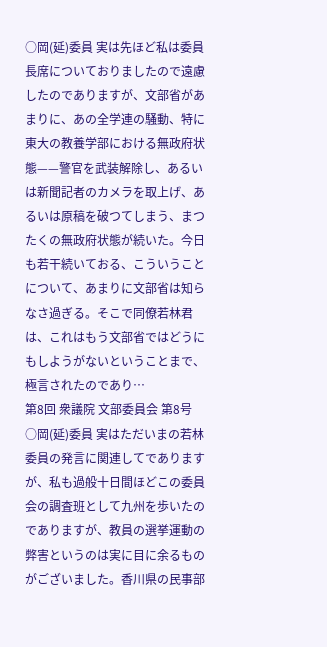○岡(延)委員 実は先ほど私は委員長席についておりましたので遠慮したのでありますが、文部省があまりに、あの全学連の騒動、特に東大の教養学部における無政府状態——警官を武装解除し、あるいは新聞記者のカメラを取上げ、あるいは原稿を破つてしまう、まつたくの無政府状態が続いた。今日も若干続いておる、こういうことについて、あまりに文部省は知らなさ過ぎる。そこで同僚若林君は、これはもう文部省ではどうにもしようがないということまで、極言されたのであり…
第8回 衆議院 文部委員会 第8号
○岡(延)委員 実はただいまの若林委員の発言に関連してでありますが、私も過般十日間ほどこの委員会の調査班として九州を歩いたのでありますが、教員の選挙運動の弊害というのは実に目に余るものがございました。香川県の民事部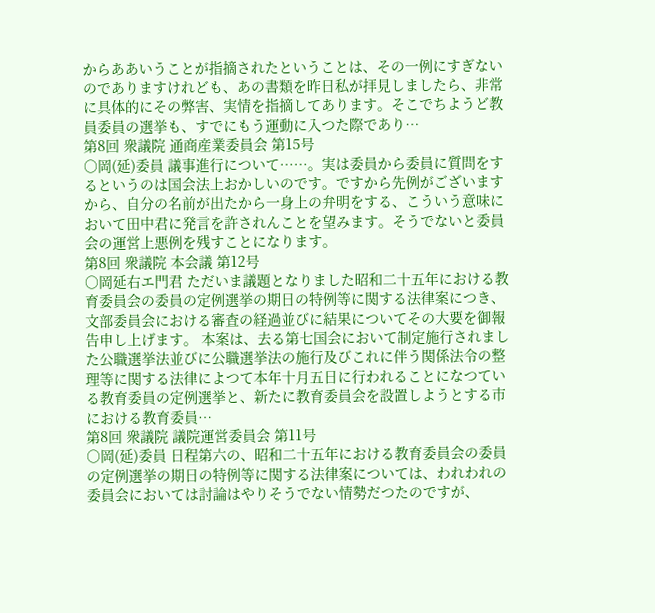からああいうことが指摘されたということは、その一例にすぎないのでありますけれども、あの書類を昨日私が拝見しましたら、非常に具体的にその弊害、実情を指摘してあります。そこでちようど教員委員の選挙も、すでにもう運動に入つた際であり…
第8回 衆議院 通商産業委員会 第15号
○岡(延)委員 議事進行について……。実は委員から委員に質問をするというのは国会法上おかしいのです。ですから先例がございますから、自分の名前が出たから一身上の弁明をする、こういう意味において田中君に発言を許されんことを望みます。そうでないと委員会の運営上悪例を残すことになります。
第8回 衆議院 本会議 第12号
○岡延右エ門君 ただいま議題となりました昭和二十五年における教育委員会の委員の定例選挙の期日の特例等に関する法律案につき、文部委員会における審査の経過並びに結果についてその大要を御報告申し上げます。 本案は、去る第七国会において制定施行されました公職選挙法並びに公職選挙法の施行及びこれに伴う関係法令の整理等に関する法律によつて本年十月五日に行われることになつている教育委員の定例選挙と、新たに教育委員会を設置しようとする市における教育委員…
第8回 衆議院 議院運営委員会 第11号
○岡(延)委員 日程第六の、昭和二十五年における教育委員会の委員の定例選挙の期日の特例等に関する法律案については、われわれの委員会においては討論はやりそうでない情勢だつたのですが、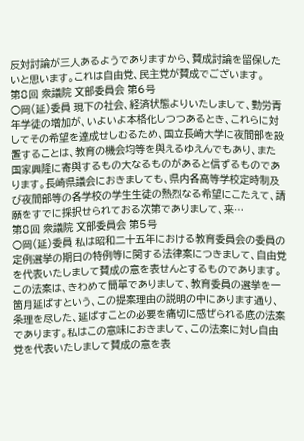反対討論が三人あるようでありますから、賛成討論を留保したいと思います。これは自由党、民主党が賛成でございます。
第8回 衆議院 文部委員会 第6号
○岡(延)委員 現下の社会、経済状態よりいたしまして、勤労青年学徒の増加が、いよいよ本格化しつつあるとき、これらに対してその希望を達成せしむるため、国立長崎大学に夜間部を設置することは、教育の機会均等を與えるゆえんでもあり、また国家興隆に寄與するもの大なるものがあると信ずるものであります。長崎県議会におきましても、県内各高等学校定時制及び夜間部等の各学校の学生生徒の熱烈なる希望にこたえて、請願をすでに採択せられておる次第でありまして、来…
第8回 衆議院 文部委員会 第5号
○岡(延)委員 私は昭和二十五年における教育委員会の委員の定例選挙の期日の特例等に関する法律案につきまして、自由党を代表いたしまして賛成の意を表せんとするものであります。 この法案は、きわめて簡單でありまして、教育委員の選挙を一箇月延ばすという、この提案理由の説明の中にあります通り、条理を尽した、延ばすことの必要を痛切に感ぜられる底の法案であります。私はこの意味におきまして、この法案に対し自由党を代表いたしまして賛成の意を表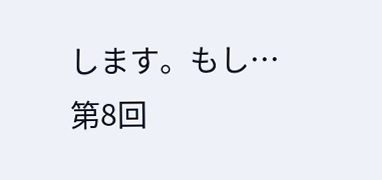します。もし…
第8回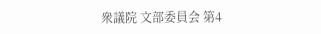衆議院 文部委員会 第4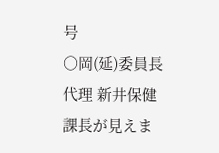号
○岡(延)委員長代理 新井保健課長が見えま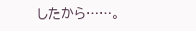したから……。